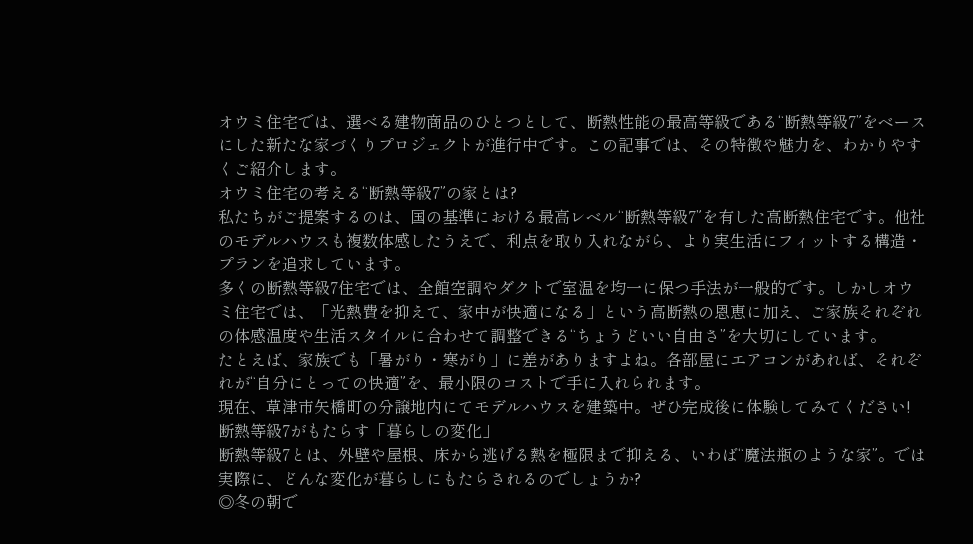オウミ住宅では、選べる建物商品のひとつとして、断熱性能の最高等級である“断熱等級7”をベースにした新たな家づくりプロジェクトが進行中です。この記事では、その特徴や魅力を、わかりやすくご紹介します。
オウミ住宅の考える“断熱等級7”の家とは?
私たちがご提案するのは、国の基準における最高レベル“断熱等級7”を有した高断熱住宅です。他社のモデルハウスも複数体感したうえで、利点を取り入れながら、より実生活にフィットする構造・プランを追求しています。
多くの断熱等級7住宅では、全館空調やダクトで室温を均一に保つ手法が一般的です。しかしオウミ住宅では、「光熱費を抑えて、家中が快適になる」という高断熱の恩恵に加え、ご家族それぞれの体感温度や生活スタイルに合わせて調整できる“ちょうどいい自由さ”を大切にしています。
たとえば、家族でも「暑がり・寒がり」に差がありますよね。各部屋にエアコンがあれば、それぞれが“自分にとっての快適”を、最小限のコストで手に入れられます。
現在、草津市矢橋町の分譲地内にてモデルハウスを建築中。ぜひ完成後に体験してみてください!
断熱等級7がもたらす「暮らしの変化」
断熱等級7とは、外壁や屋根、床から逃げる熱を極限まで抑える、いわば“魔法瓶のような家”。では実際に、どんな変化が暮らしにもたらされるのでしょうか?
◎冬の朝で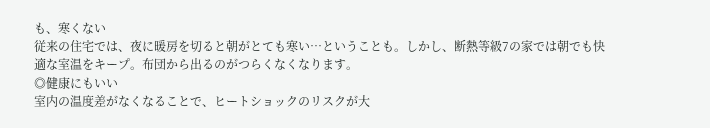も、寒くない
従来の住宅では、夜に暖房を切ると朝がとても寒い…ということも。しかし、断熱等級7の家では朝でも快適な室温をキープ。布団から出るのがつらくなくなります。
◎健康にもいい
室内の温度差がなくなることで、ヒートショックのリスクが大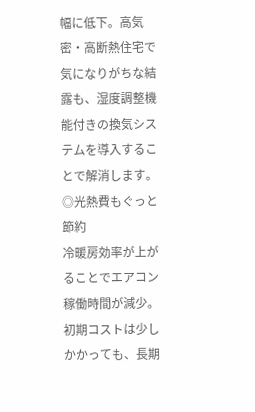幅に低下。高気密・高断熱住宅で気になりがちな結露も、湿度調整機能付きの換気システムを導入することで解消します。
◎光熱費もぐっと節約
冷暖房効率が上がることでエアコン稼働時間が減少。初期コストは少しかかっても、長期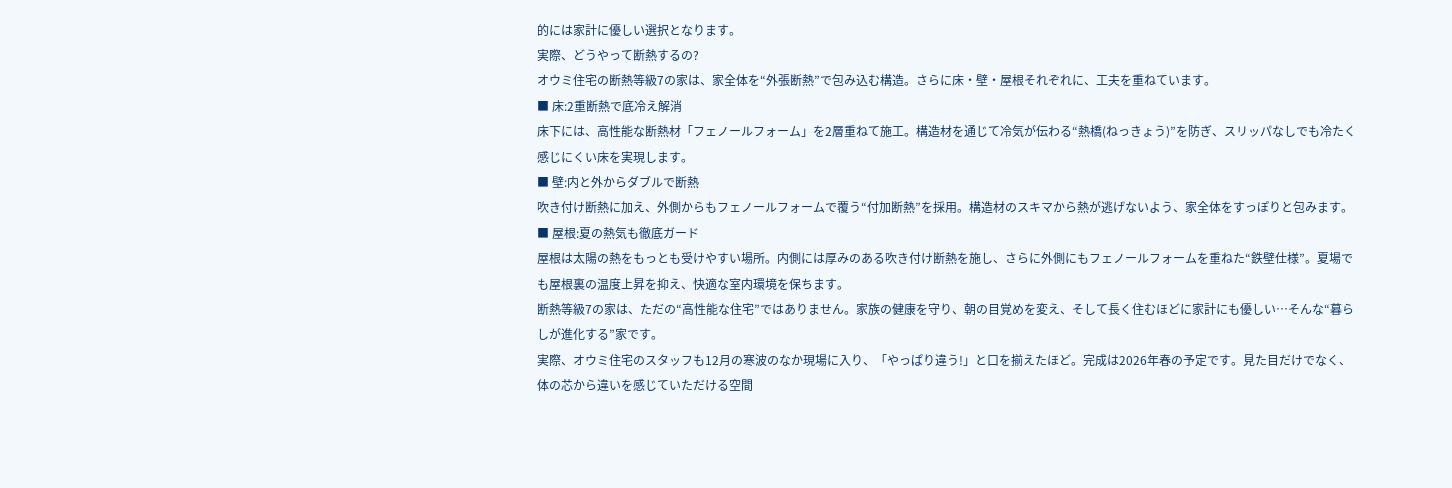的には家計に優しい選択となります。
実際、どうやって断熱するの?
オウミ住宅の断熱等級7の家は、家全体を“外張断熱”で包み込む構造。さらに床・壁・屋根それぞれに、工夫を重ねています。
■ 床:2重断熱で底冷え解消
床下には、高性能な断熱材「フェノールフォーム」を2層重ねて施工。構造材を通じて冷気が伝わる“熱橋(ねっきょう)”を防ぎ、スリッパなしでも冷たく感じにくい床を実現します。
■ 壁:内と外からダブルで断熱
吹き付け断熱に加え、外側からもフェノールフォームで覆う“付加断熱”を採用。構造材のスキマから熱が逃げないよう、家全体をすっぽりと包みます。
■ 屋根:夏の熱気も徹底ガード
屋根は太陽の熱をもっとも受けやすい場所。内側には厚みのある吹き付け断熱を施し、さらに外側にもフェノールフォームを重ねた“鉄壁仕様”。夏場でも屋根裏の温度上昇を抑え、快適な室内環境を保ちます。
断熱等級7の家は、ただの“高性能な住宅”ではありません。家族の健康を守り、朝の目覚めを変え、そして長く住むほどに家計にも優しい…そんな“暮らしが進化する”家です。
実際、オウミ住宅のスタッフも12月の寒波のなか現場に入り、「やっぱり違う!」と口を揃えたほど。完成は2026年春の予定です。見た目だけでなく、体の芯から違いを感じていただける空間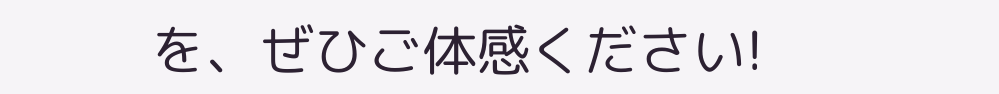を、ぜひご体感ください!